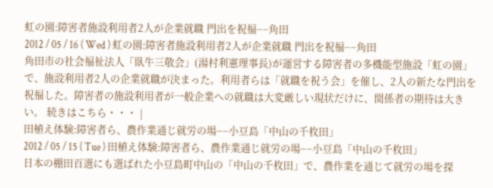虹の園:障害者施設利用者2人が企業就職 門出を祝福−−角田
2012 / 05 / 16 ( Wed ) 虹の園:障害者施設利用者2人が企業就職 門出を祝福−−角田
角田市の社会福祉法人「臥牛三敬会」(湯村利憲理事長)が運営する障害者の多機能型施設「虹の園」で、施設利用者2人の企業就職が決まった。利用者らは「就職を祝う会」を催し、2人の新たな門出を祝福した。障害者の施設利用者が一般企業への就職は大変厳しい現状だけに、関係者の期待は大きい。 続きはこちら・・・ |
田植え体験:障害者ら、農作業通じ就労の場−−小豆島「中山の千枚田」
2012 / 05 / 15 ( Tue ) 田植え体験:障害者ら、農作業通じ就労の場−−小豆島「中山の千枚田」
日本の棚田百選にも選ばれた小豆島町中山の「中山の千枚田」で、農作業を通じて就労の場を探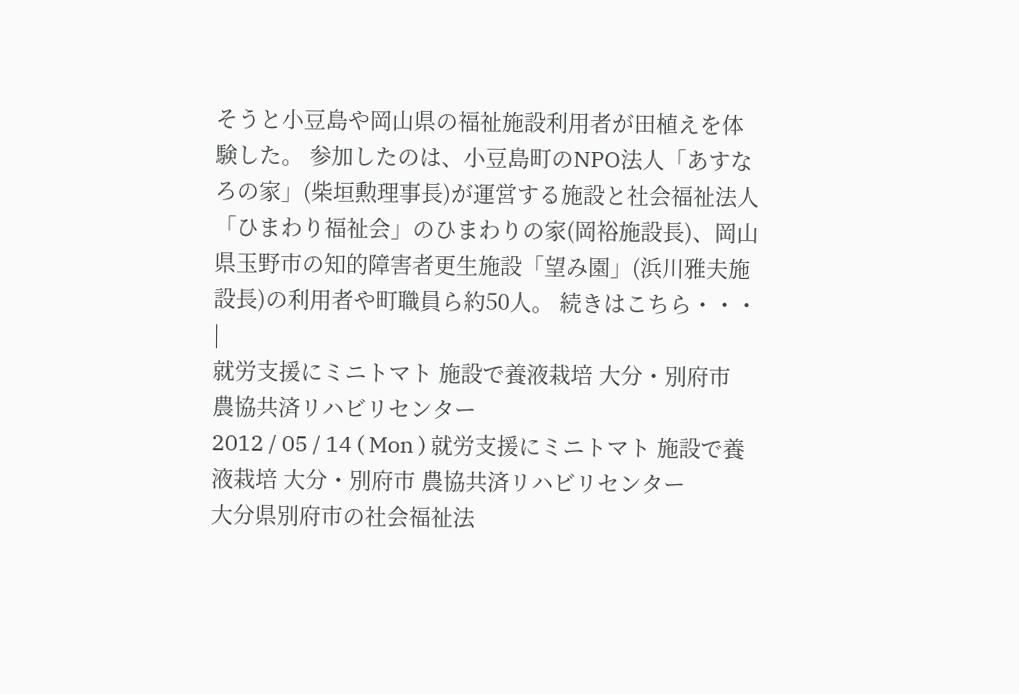そうと小豆島や岡山県の福祉施設利用者が田植えを体験した。 参加したのは、小豆島町のNPO法人「あすなろの家」(柴垣勲理事長)が運営する施設と社会福祉法人「ひまわり福祉会」のひまわりの家(岡裕施設長)、岡山県玉野市の知的障害者更生施設「望み園」(浜川雅夫施設長)の利用者や町職員ら約50人。 続きはこちら・・・ |
就労支援にミニトマト 施設で養液栽培 大分・別府市 農協共済リハビリセンター
2012 / 05 / 14 ( Mon ) 就労支援にミニトマト 施設で養液栽培 大分・別府市 農協共済リハビリセンター
大分県別府市の社会福祉法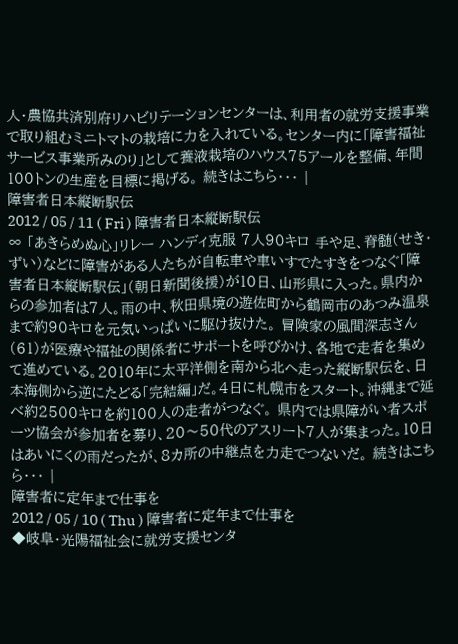人・農協共済別府リハビリテーションセンターは、利用者の就労支援事業で取り組むミニトマトの栽培に力を入れている。センター内に「障害福祉サービス事業所みのり」として養液栽培のハウス75アールを整備、年間100トンの生産を目標に掲げる。 続きはこちら・・・ |
障害者日本縦断駅伝
2012 / 05 / 11 ( Fri ) 障害者日本縦断駅伝
∞ 「あきらめぬ心」リレー ハンディ克服 7人90キロ 手や足、脊髄(せき・ずい)などに障害がある人たちが自転車や車いすでたすきをつなぐ「障害者日本縦断駅伝」(朝日新聞後援)が10日、山形県に入った。県内からの参加者は7人。雨の中、秋田県境の遊佐町から鶴岡市のあつみ温泉まで約90キロを元気いっぱいに駆け抜けた。 冒険家の風間深志さん(61)が医療や福祉の関係者にサポートを呼びかけ、各地で走者を集めて進めている。2010年に太平洋側を南から北へ走った縦断駅伝を、日本海側から逆にたどる「完結編」だ。4日に札幌市をスタート。沖縄まで延べ約2500キロを約100人の走者がつなぐ。 県内では県障がい者スポーツ協会が参加者を募り、20〜50代のアスリート7人が集まった。10日はあいにくの雨だったが、8カ所の中継点を力走でつないだ。 続きはこちら・・・ |
障害者に定年まで仕事を
2012 / 05 / 10 ( Thu ) 障害者に定年まで仕事を
◆岐阜・光陽福祉会に就労支援センタ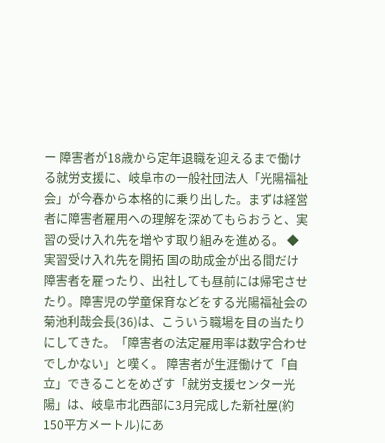ー 障害者が18歳から定年退職を迎えるまで働ける就労支援に、岐阜市の一般社団法人「光陽福祉会」が今春から本格的に乗り出した。まずは経営者に障害者雇用への理解を深めてもらおうと、実習の受け入れ先を増やす取り組みを進める。 ◆実習受け入れ先を開拓 国の助成金が出る間だけ障害者を雇ったり、出社しても昼前には帰宅させたり。障害児の学童保育などをする光陽福祉会の菊池利哉会長(36)は、こういう職場を目の当たりにしてきた。「障害者の法定雇用率は数字合わせでしかない」と嘆く。 障害者が生涯働けて「自立」できることをめざす「就労支援センター光陽」は、岐阜市北西部に3月完成した新社屋(約150平方メートル)にあ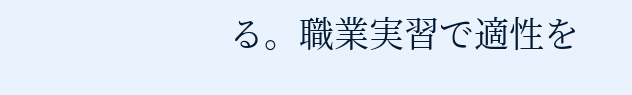る。職業実習で適性を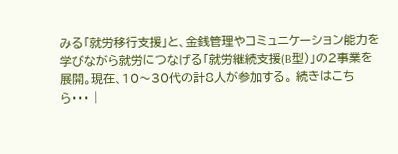みる「就労移行支援」と、金銭管理やコミュニケーション能力を学びながら就労につなげる「就労継続支援(B型)」の2事業を展開。現在、10〜30代の計8人が参加する。 続きはこちら・・・ |